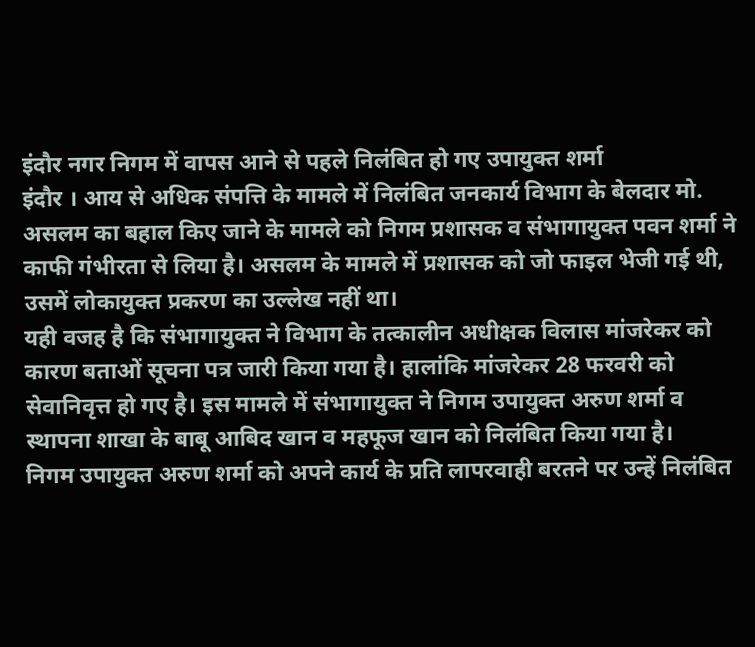इंदौर नगर निगम में वापस आने से पहले निलंबित हो गए उपायुक्त शर्मा
इंदौर । आय से अधिक संपत्ति के मामले में निलंबित जनकार्य विभाग के बेलदार मो. असलम का बहाल किए जाने के मामले को निगम प्रशासक व संभागायुक्त पवन शर्मा ने काफी गंभीरता से लिया है। असलम के मामले में प्रशासक को जो फाइल भेजी गई थी, उसमें लोकायुक्त प्रकरण का उल्लेख नहीं था।
यही वजह है कि संभागायुक्त ने विभाग के तत्कालीन अधीक्षक विलास मांजरेकर को कारण बताओं सूचना पत्र जारी किया गया है। हालांकि मांजरेकर 28 फरवरी को सेवानिवृत्त हो गए है। इस मामले में संभागायुक्त ने निगम उपायुक्त अरुण शर्मा व स्थापना शाखा के बाबू आबिद खान व महफूज खान को निलंबित किया गया है।
निगम उपायुक्त अरुण शर्मा को अपने कार्य के प्रति लापरवाही बरतने पर उन्हें निलंबित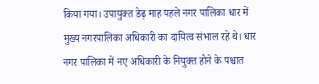किया गया। उपायुक्त डेढ़ माह पहले नगर पालिका धार में मुख्य नगरपालिका अधिकारी का दायित्व संभाल रहे थे। धार नगर पालिका में नए अधिकारी के नियुक्त होने के पश्चात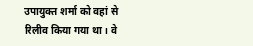उपायुक्त शर्मा को वहां से रिलीव किया गया था। वे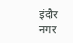इंदौर नगर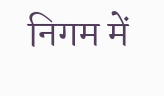निगम में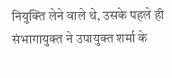नियुक्ति लेने वाले थे, उसके पहले ही संभागायुक्त ने उपायुक्त शर्मा के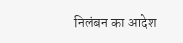निलंबन का आदेश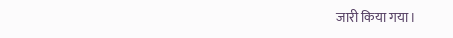जारी किया गया।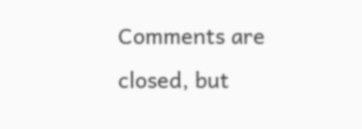Comments are closed, but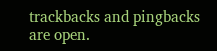trackbacks and pingbacks are open.